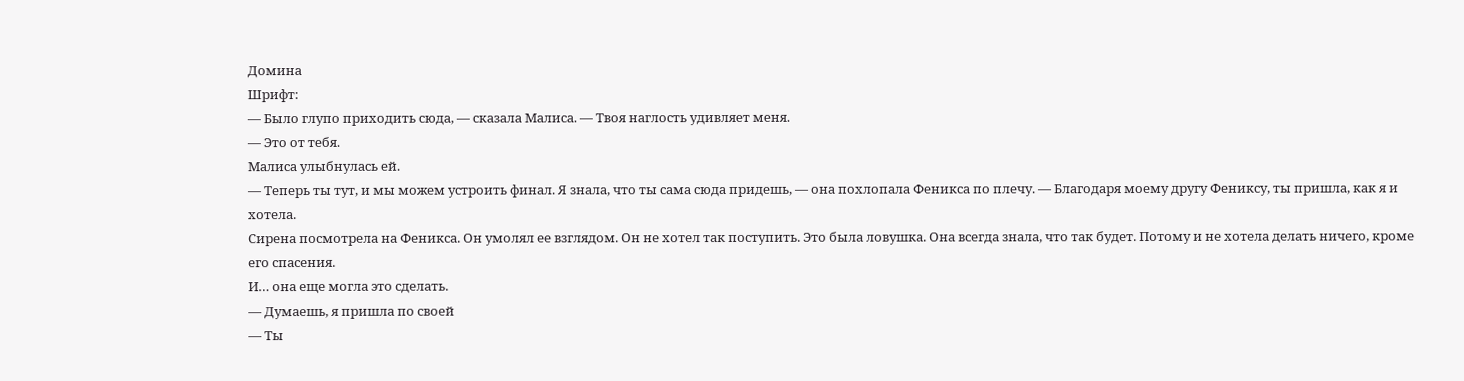Домина
Шрифт:
— Было глупо приходить сюда, — сказала Малиса. — Твоя наглость удивляет меня.
— Это от тебя.
Малиса улыбнулась ей.
— Теперь ты тут, и мы можем устроить финал. Я знала, что ты сама сюда придешь, — она похлопала Феникса по плечу. — Благодаря моему другу Фениксу, ты пришла, как я и хотела.
Сирена посмотрела на Феникса. Он умолял ее взглядом. Он не хотел так поступить. Это была ловушка. Она всегда знала, что так будет. Потому и не хотела делать ничего, кроме его спасения.
И… она еще могла это сделать.
— Думаешь, я пришла по своей
— Ты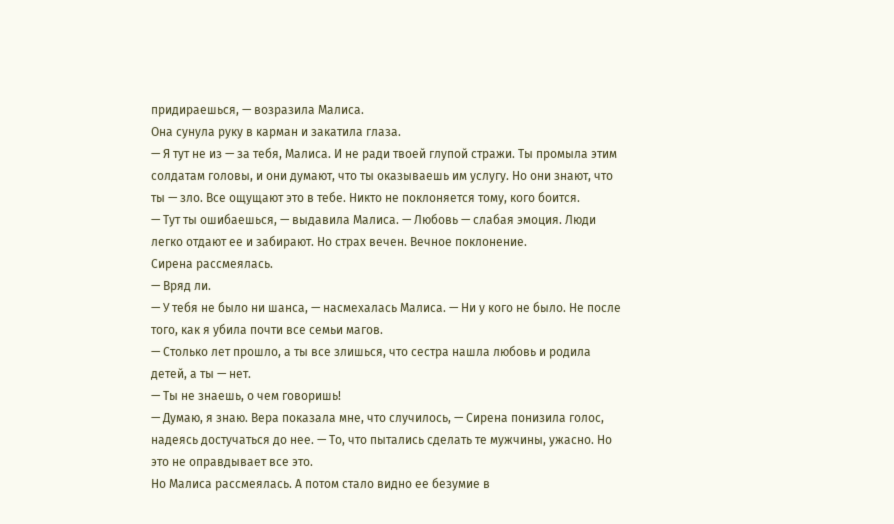придираешься, — возразила Малиса.
Она сунула руку в карман и закатила глаза.
— Я тут не из — за тебя, Малиса. И не ради твоей глупой стражи. Ты промыла этим солдатам головы, и они думают, что ты оказываешь им услугу. Но они знают, что ты — зло. Все ощущают это в тебе. Никто не поклоняется тому, кого боится.
— Тут ты ошибаешься, — выдавила Малиса. — Любовь — слабая эмоция. Люди легко отдают ее и забирают. Но страх вечен. Вечное поклонение.
Сирена рассмеялась.
— Вряд ли.
— У тебя не было ни шанса, — насмехалась Малиса. — Ни у кого не было. Не после того, как я убила почти все семьи магов.
— Столько лет прошло, а ты все злишься, что сестра нашла любовь и родила детей, а ты — нет.
— Ты не знаешь, о чем говоришь!
— Думаю, я знаю. Вера показала мне, что случилось, — Сирена понизила голос, надеясь достучаться до нее. — То, что пытались сделать те мужчины, ужасно. Но это не оправдывает все это.
Но Малиса рассмеялась. А потом стало видно ее безумие в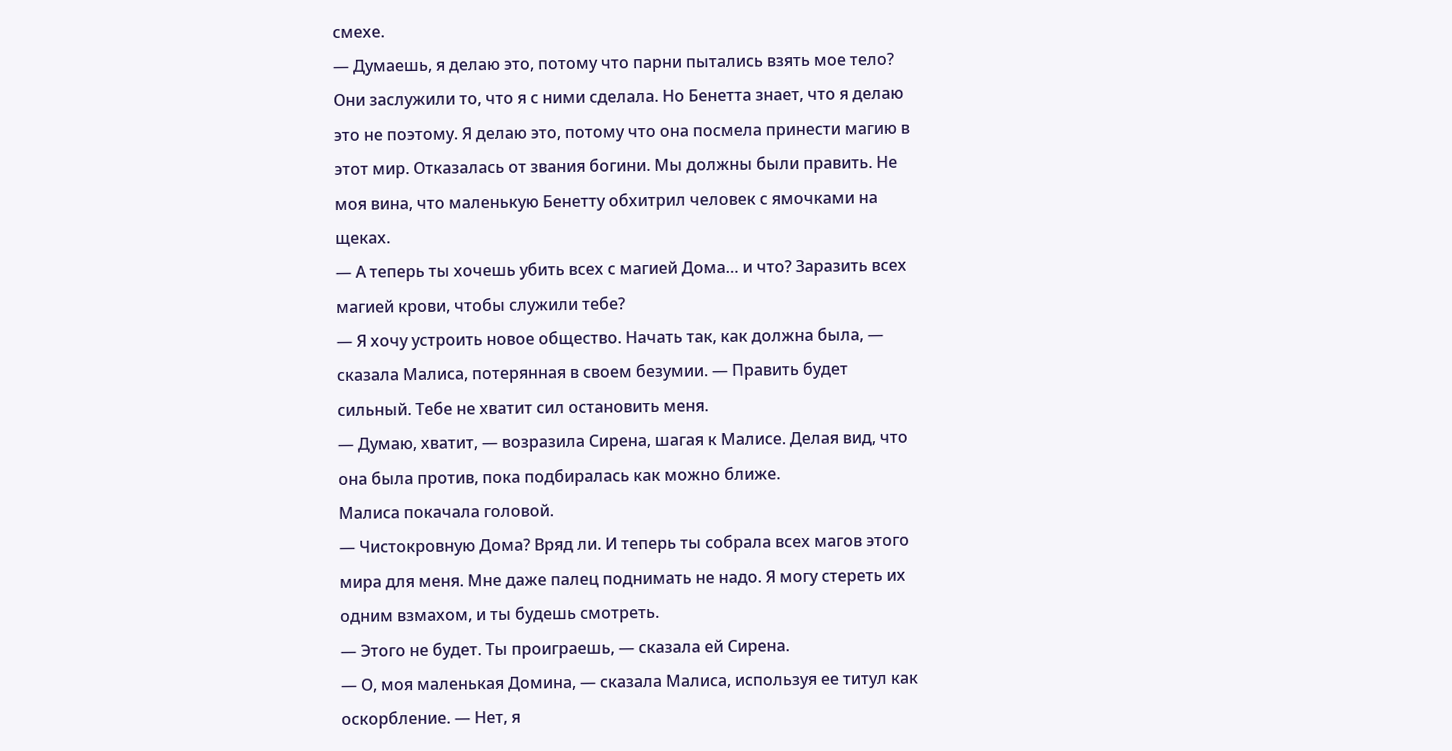смехе.
— Думаешь, я делаю это, потому что парни пытались взять мое тело? Они заслужили то, что я с ними сделала. Но Бенетта знает, что я делаю это не поэтому. Я делаю это, потому что она посмела принести магию в этот мир. Отказалась от звания богини. Мы должны были править. Не моя вина, что маленькую Бенетту обхитрил человек с ямочками на щеках.
— А теперь ты хочешь убить всех с магией Дома… и что? Заразить всех магией крови, чтобы служили тебе?
— Я хочу устроить новое общество. Начать так, как должна была, — сказала Малиса, потерянная в своем безумии. — Править будет сильный. Тебе не хватит сил остановить меня.
— Думаю, хватит, — возразила Сирена, шагая к Малисе. Делая вид, что она была против, пока подбиралась как можно ближе.
Малиса покачала головой.
— Чистокровную Дома? Вряд ли. И теперь ты собрала всех магов этого мира для меня. Мне даже палец поднимать не надо. Я могу стереть их одним взмахом, и ты будешь смотреть.
— Этого не будет. Ты проиграешь, — сказала ей Сирена.
— О, моя маленькая Домина, — сказала Малиса, используя ее титул как оскорбление. — Нет, я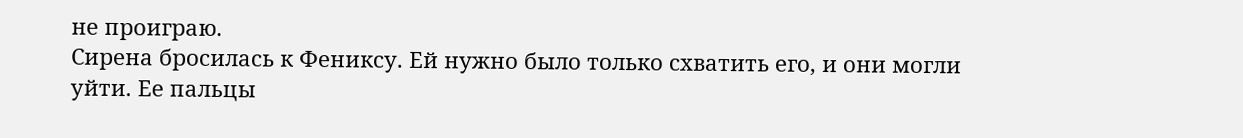не проиграю.
Сирена бросилась к Фениксу. Ей нужно было только схватить его, и они могли уйти. Ее пальцы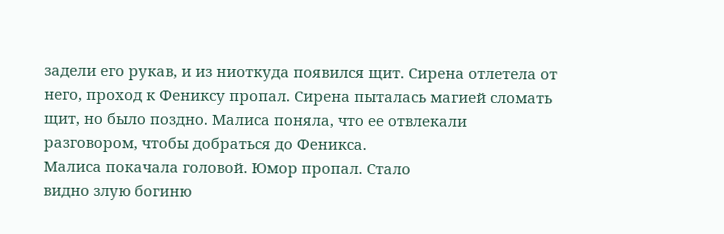задели его рукав, и из ниоткуда появился щит. Сирена отлетела от него, проход к Фениксу пропал. Сирена пыталась магией сломать щит, но было поздно. Малиса поняла, что ее отвлекали разговором, чтобы добраться до Феникса.
Малиса покачала головой. Юмор пропал. Стало
видно злую богиню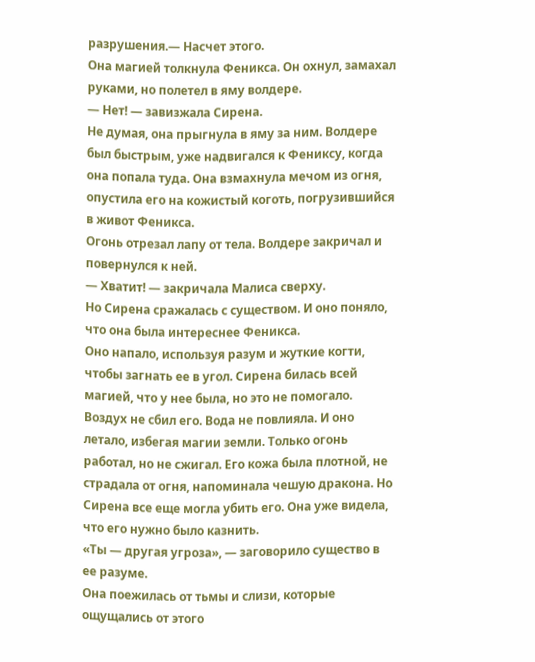разрушения.— Насчет этого.
Она магией толкнула Феникса. Он охнул, замахал руками, но полетел в яму волдере.
— Нет! — завизжала Сирена.
Не думая, она прыгнула в яму за ним. Волдере был быстрым, уже надвигался к Фениксу, когда она попала туда. Она взмахнула мечом из огня, опустила его на кожистый коготь, погрузившийся в живот Феникса.
Огонь отрезал лапу от тела. Волдере закричал и повернулся к ней.
— Хватит! — закричала Малиса сверху.
Но Сирена сражалась с существом. И оно поняло, что она была интереснее Феникса.
Оно напало, используя разум и жуткие когти, чтобы загнать ее в угол. Сирена билась всей магией, что у нее была, но это не помогало. Воздух не сбил его. Вода не повлияла. И оно летало, избегая магии земли. Только огонь работал, но не сжигал. Его кожа была плотной, не страдала от огня, напоминала чешую дракона. Но Сирена все еще могла убить его. Она уже видела, что его нужно было казнить.
«Ты — другая угроза», — заговорило существо в ее разуме.
Она поежилась от тьмы и слизи, которые ощущались от этого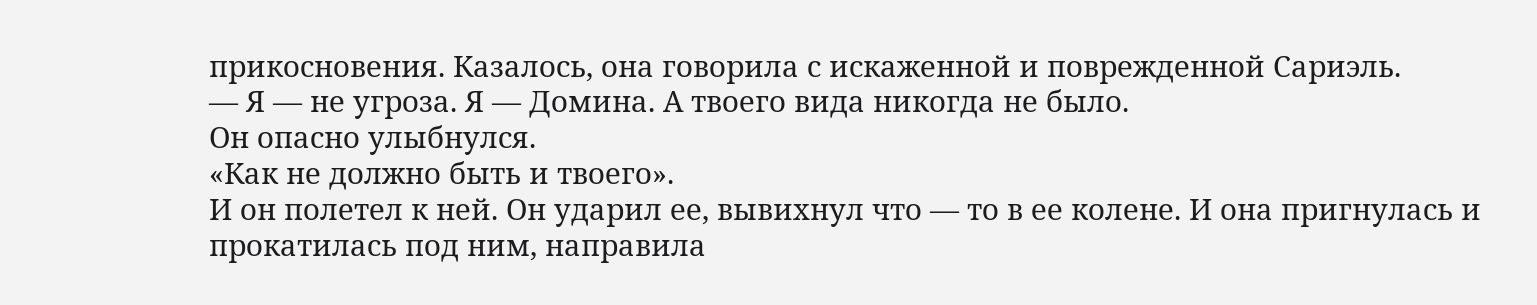прикосновения. Казалось, она говорила с искаженной и поврежденной Сариэль.
— Я — не угроза. Я — Домина. А твоего вида никогда не было.
Он опасно улыбнулся.
«Как не должно быть и твоего».
И он полетел к ней. Он ударил ее, вывихнул что — то в ее колене. И она пригнулась и прокатилась под ним, направила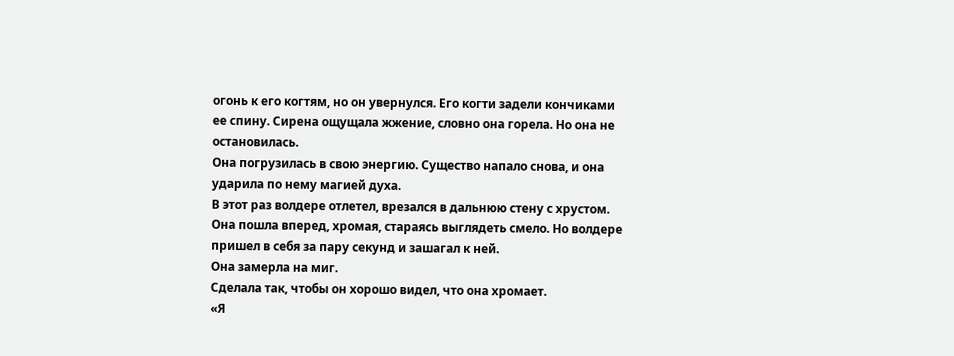огонь к его когтям, но он увернулся. Его когти задели кончиками ее спину. Сирена ощущала жжение, словно она горела. Но она не остановилась.
Она погрузилась в свою энергию. Существо напало снова, и она ударила по нему магией духа.
В этот раз волдере отлетел, врезался в дальнюю стену с хрустом.
Она пошла вперед, хромая, стараясь выглядеть смело. Но волдере пришел в себя за пару секунд и зашагал к ней.
Она замерла на миг.
Сделала так, чтобы он хорошо видел, что она хромает.
«Я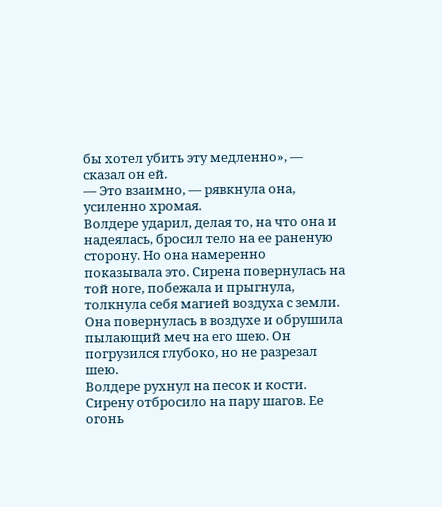бы хотел убить эту медленно», — сказал он ей.
— Это взаимно, — рявкнула она, усиленно хромая.
Волдере ударил, делая то, на что она и надеялась, бросил тело на ее раненую сторону. Но она намеренно показывала это. Сирена повернулась на той ноге, побежала и прыгнула, толкнула себя магией воздуха с земли. Она повернулась в воздухе и обрушила пылающий меч на его шею. Он погрузился глубоко, но не разрезал шею.
Волдере рухнул на песок и кости. Сирену отбросило на пару шагов. Ее огонь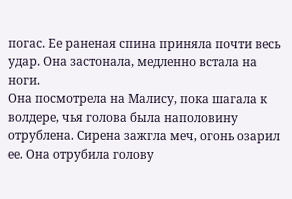погас. Ее раненая спина приняла почти весь удар. Она застонала, медленно встала на ноги.
Она посмотрела на Малису, пока шагала к волдере, чья голова была наполовину отрублена. Сирена зажгла меч, огонь озарил ее. Она отрубила голову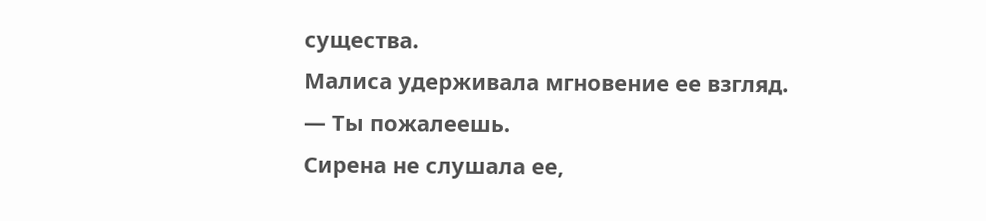существа.
Малиса удерживала мгновение ее взгляд.
— Ты пожалеешь.
Сирена не слушала ее,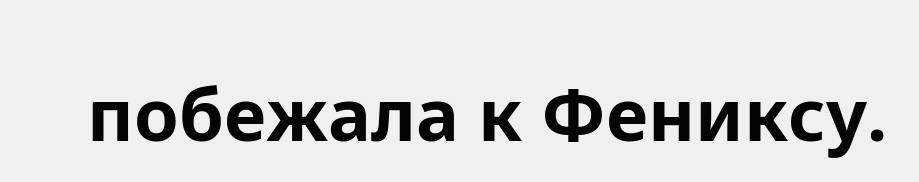побежала к Фениксу.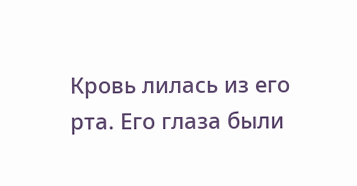Кровь лилась из его рта. Его глаза были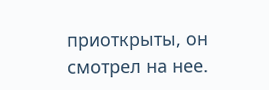приоткрыты, он смотрел на нее.